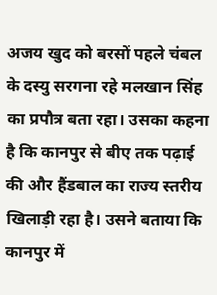अजय खुद को बरसों पहले चंबल के दस्यु सरगना रहे मलखान सिंह का प्रपौत्र बता रहा। उसका कहना है कि कानपुर से बीए तक पढ़ाई की और हैंडबाल का राज्य स्तरीय खिलाड़ी रहा है। उसने बताया कि कानपुर में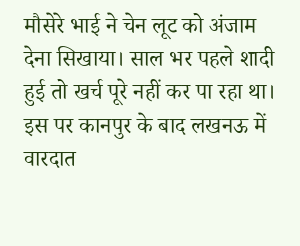मौसेरे भाई ने चेन लूट को अंजाम देना सिखाया। साल भर पहले शादी हुई तो खर्च पूरे नहीं कर पा रहा था। इस पर कानपुर के बाद लखनऊ में वारदात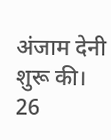अंजाम देनी शुरू की।
26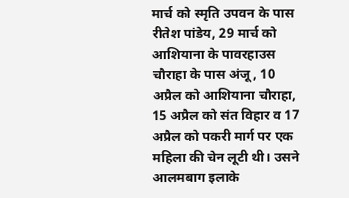मार्च को स्मृति उपवन के पास रीतेश पांडेय, 29 मार्च को आशियाना के पावरहाउस चौराहा के पास अंजू, 10 अप्रैल को आशियाना चौराहा, 15 अप्रैल को संत विहार व 17 अप्रैल को पकरी मार्ग पर एक महिला की चेन लूटी थी। उसने आलमबाग इलाके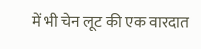में भी चेन लूट की एक वारदात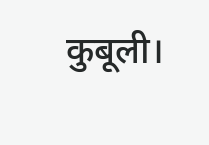कुबूली।